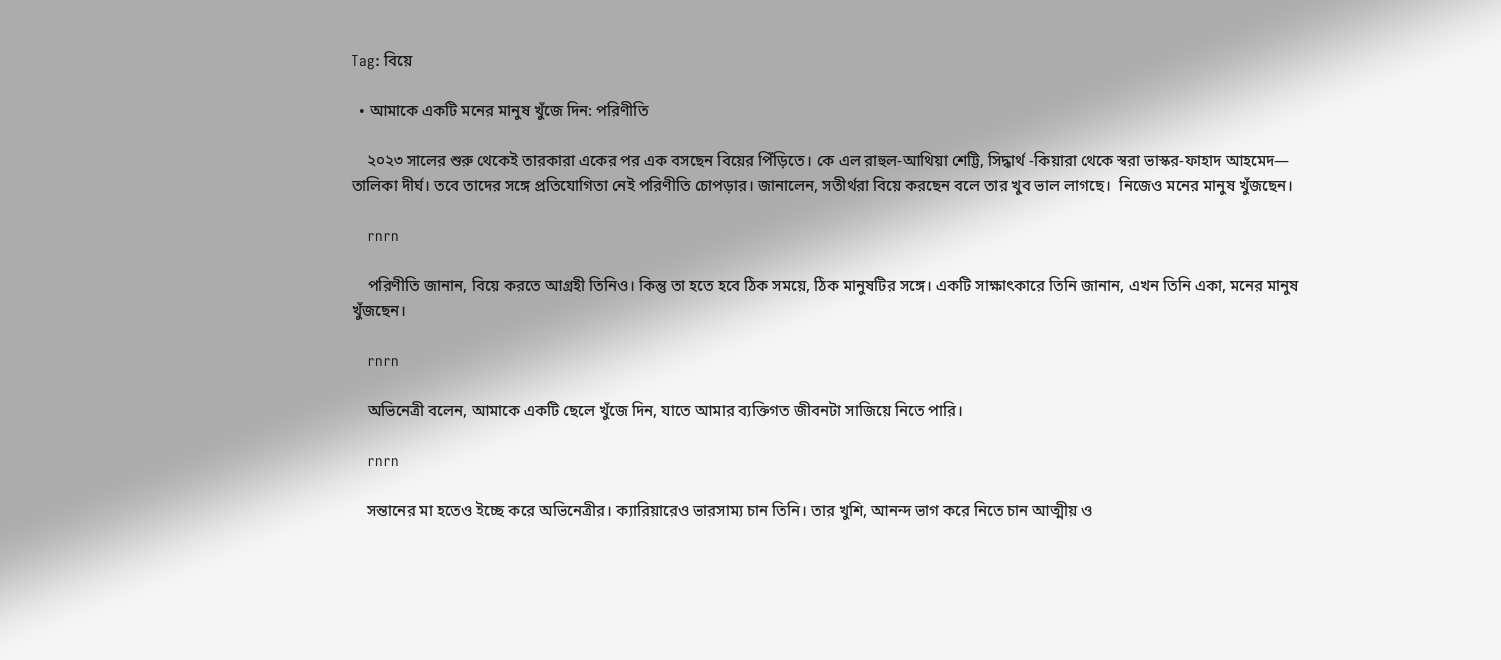Tag: বিয়ে

  • আমাকে একটি মনের মানুষ খুঁজে দিন: পরিণীতি

    ২০২৩ সালের শুরু থেকেই তারকারা একের পর এক বসছেন বিয়ের পিঁড়িতে। কে এল রাহুল-আথিয়া শেট্টি, সিদ্ধার্থ -কিয়ারা থেকে স্বরা ভাস্কর-ফাহাদ আহমেদ— তালিকা দীর্ঘ। তবে তাদের সঙ্গে প্রতিযোগিতা নেই পরিণীতি চোপড়ার। জানালেন, সতীর্থরা বিয়ে করছেন বলে তার খুব ভাল লাগছে।  নিজেও মনের মানুষ খুঁজছেন।

    rnrn

    পরিণীতি জানান, বিয়ে করতে আগ্রহী তিনিও। কিন্তু তা হতে হবে ঠিক সময়ে, ঠিক মানুষটির সঙ্গে। একটি সাক্ষাৎকারে তিনি জানান, এখন তিনি একা, মনের মানুষ খুঁজছেন।

    rnrn

    অভিনেত্রী বলেন, আমাকে একটি ছেলে খুঁজে দিন, যাতে আমার ব্যক্তিগত জীবনটা সাজিয়ে নিতে পারি।

    rnrn

    সন্তানের মা হতেও ইচ্ছে করে অভিনেত্রীর। ক্যারিয়ারেও ভারসাম্য চান তিনি। তার খুশি, আনন্দ ভাগ করে নিতে চান আত্মীয় ও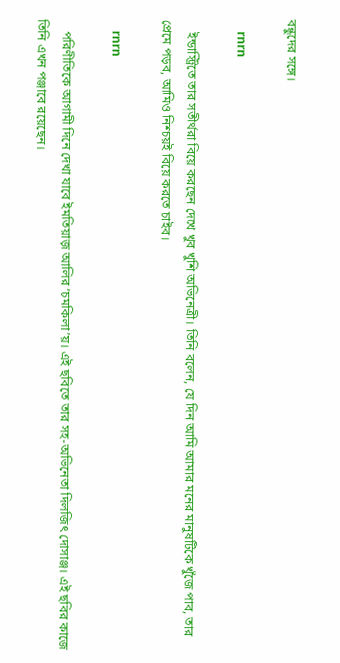বন্ধুদের সঙ্গে।

    rnrn

    ইন্ডাস্ট্রিতে তার সতীর্থরা বিয়ে করছেন দেখে খুব খুশি অভিনেত্রী। তিনি বলেন, যে দিন আমি আমার মনের মানুষটিকে খুঁজে পাব, তার প্রেমে পড়ব, আমিও নিশ্চয়ই বিয়ে করতে চাইব।

    rnrn

    পরিণীতিকে আগামী দিনে দেখা যাবে ইমতিয়াজ় আলির ‘চমকিলা’য়। এই ছবিতে তার সহ-অভিনেতা দিলজিৎ দোসাঞ্জ। এই ছবির কাজে তিনি এখন পঞ্জাবে রয়েছেন।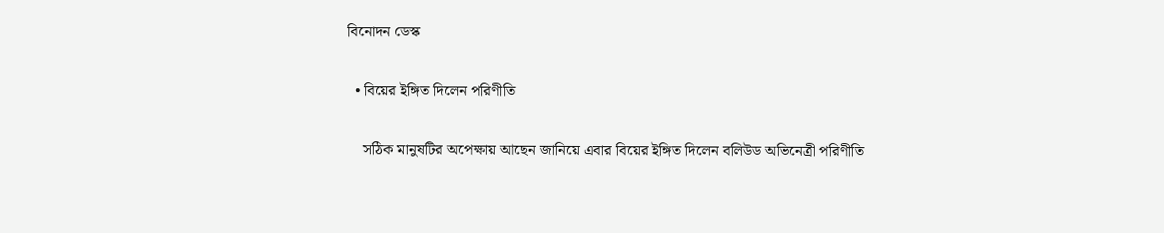বিনোদন ডেস্ক

  • বিয়ের ইঙ্গিত দিলেন পরিণীতি

    সঠিক মানুষটির অপেক্ষায় আছেন জানিয়ে এবার বিয়ের ইঙ্গিত দিলেন বলিউড অভিনেত্রী পরিণীতি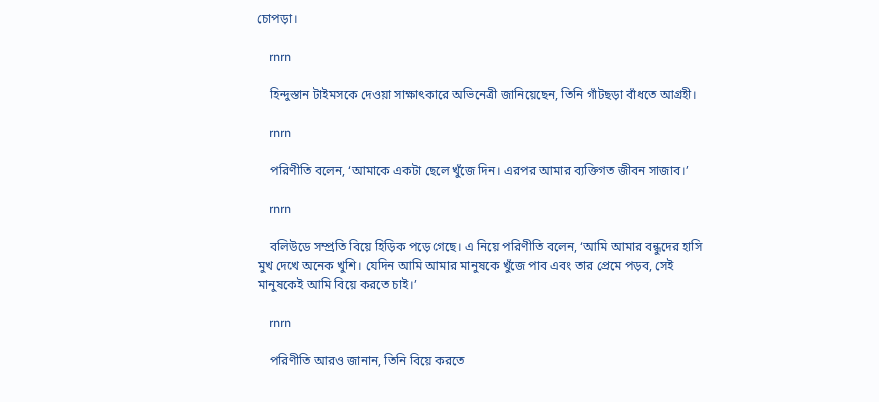চোপড়া।

    rnrn

    হিন্দুস্তান টাইমসকে দেওয়া সাক্ষাৎকারে অভিনেত্রী জানিয়েছেন, তিনি গাঁটছড়া বাঁধতে আগ্রহী।

    rnrn

    পরিণীতি বলেন, ‘আমাকে একটা ছেলে খুঁজে দিন। এরপর আমার ব্যক্তিগত জীবন সাজাব।’

    rnrn

    বলিউডে সম্প্রতি বিয়ে হিড়িক পড়ে গেছে। এ নিয়ে পরিণীতি বলেন, ‘আমি আমার বন্ধুদের হাসি মুখ দেখে অনেক খুশি। যেদিন আমি আমার মানুষকে খুঁজে পাব এবং তার প্রেমে পড়ব, সেই মানুষকেই আমি বিয়ে করতে চাই।’

    rnrn

    পরিণীতি আরও জানান, তিনি বিয়ে করতে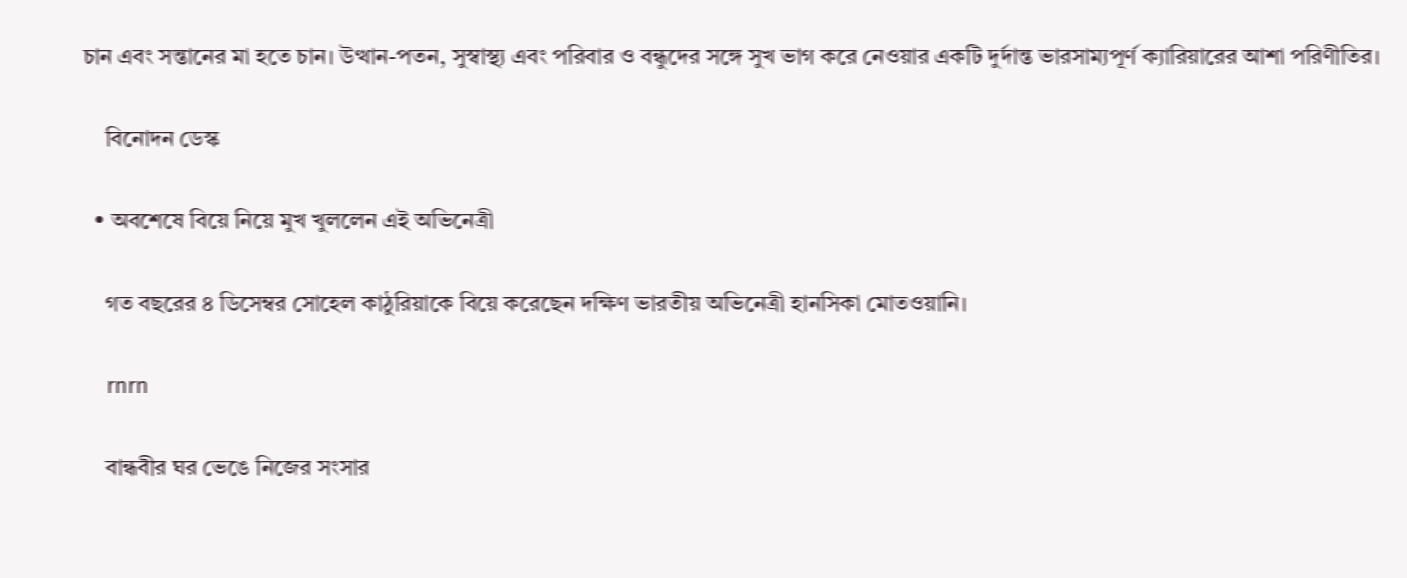চান এবং সন্তানের মা হতে চান। উত্থান-পতন, সুস্বাস্থ্য এবং পরিবার ও বন্ধুদের সঙ্গে সুখ ভাগ করে নেওয়ার একটি দুর্দান্ত ভারসাম্যপূর্ণ ক্যারিয়ারের আশা পরিণীতির।

    বিনোদন ডেস্ক

  • অবশেষে বিয়ে নিয়ে মুখ খুললেন এই অভিনেত্রী

    গত বছরের ৪ ডিসেম্বর সোহেল কাঠুরিয়াকে বিয়ে করেছেন দক্ষিণ ভারতীয় অভিনেত্রী হানসিকা মোতওয়ানি।

    rnrn

    বান্ধবীর ঘর ভেঙে নিজের সংসার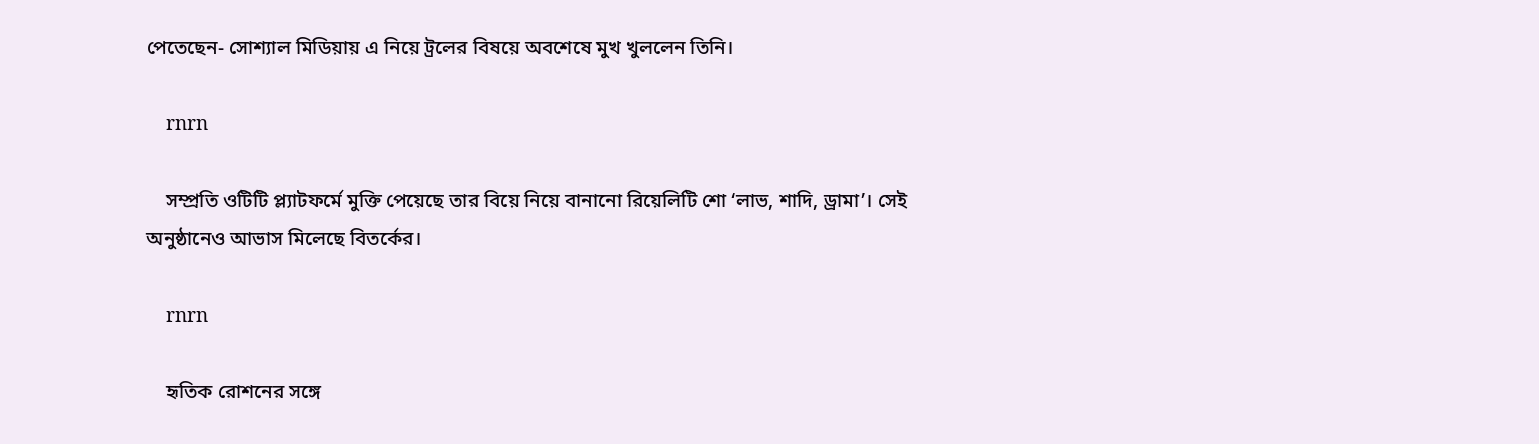পেতেছেন- সোশ্যাল মিডিয়ায় এ নিয়ে ট্রলের বিষয়ে অবশেষে মুখ খুললেন তিনি।

    rnrn

    সম্প্রতি ওটিটি প্ল্যাটফর্মে মুক্তি পেয়েছে তার বিয়ে নিয়ে বানানো রিয়েলিটি শো ‘লাভ, শাদি, ড্রামা’। সেই অনুষ্ঠানেও আভাস মিলেছে বিতর্কের।

    rnrn

    হৃতিক রোশনের সঙ্গে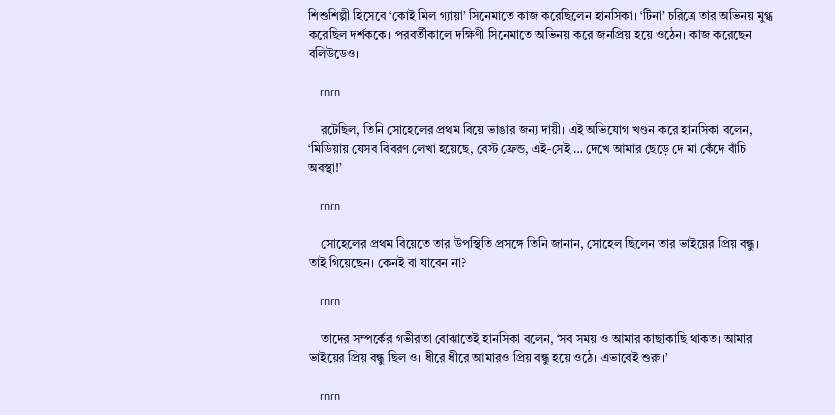শিশুশিল্পী হিসেবে ‘কোই মিল গ্যায়া’ সিনেমাতে কাজ করেছিলেন হানসিকা। ‘টিনা’ চরিত্রে তার অভিনয় মুগ্ধ করেছিল দর্শককে। পরবর্তীকালে দক্ষিণী সিনেমাতে অভিনয় করে জনপ্রিয় হয়ে ওঠেন। কাজ করেছেন বলিউডেও।

    rnrn

    রটেছিল, তিনি সোহেলের প্রথম বিয়ে ভাঙার জন্য দায়ী। এই অভিযোগ খণ্ডন করে হানসিকা বলেন, ‘মিডিয়ায় যেসব বিবরণ লেখা হয়েছে, বেস্ট ফ্রেন্ড, এই-সেই … দেখে আমার ছেড়ে দে মা কেঁদে বাঁচি অবস্থা!’

    rnrn

    সোহেলের প্রথম বিয়েতে তার উপস্থিতি প্রসঙ্গে তিনি জানান, সোহেল ছিলেন তার ভাইয়ের প্রিয় বন্ধু। তাই গিয়েছেন। কেনই বা যাবেন না?

    rnrn

    তাদের সম্পর্কের গভীরতা বোঝাতেই হানসিকা বলেন, ‘সব সময় ও আমার কাছাকাছি থাকত। আমার ভাইয়ের প্রিয় বন্ধু ছিল ও। ধীরে ধীরে আমারও প্রিয় বন্ধু হয়ে ওঠে। এভাবেই শুরু।’

    rnrn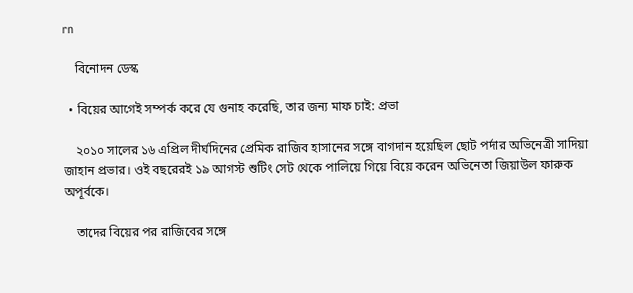rn

    বিনোদন ডেস্ক

  • বিয়ের আগেই সম্পর্ক করে যে গুনাহ করেছি, তার জন্য মাফ চাই: প্রভা

    ২০১০ সালের ১৬ এপ্রিল দীর্ঘদিনের প্রেমিক রাজিব হাসানের সঙ্গে বাগদান হয়েছিল ছোট পর্দার অভিনেত্রী সাদিয়া জাহান প্রভার। ওই বছরেরই ১৯ আগস্ট শুটিং সেট থেকে পালিয়ে গিয়ে বিয়ে করেন অভিনেতা জিয়াউল ফারুক অপূর্বকে।

    তাদের বিয়ের পর রাজিবের সঙ্গে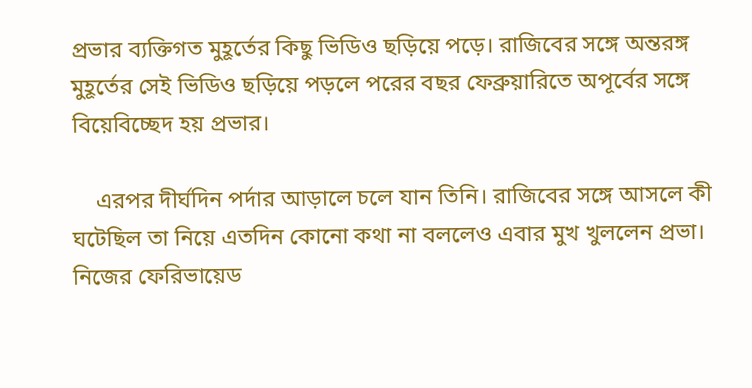প্রভার ব্যক্তিগত মুহূর্তের কিছু ভিডিও ছড়িয়ে পড়ে। রাজিবের সঙ্গে অন্তরঙ্গ মুহূর্তের সেই ভিডিও ছড়িয়ে পড়লে পরের বছর ফেব্রুয়ারিতে অপূর্বের সঙ্গে বিয়েবিচ্ছেদ হয় প্রভার।

    এরপর দীর্ঘদিন পর্দার আড়ালে চলে যান তিনি। রাজিবের সঙ্গে আসলে কী ঘটেছিল তা নিয়ে এতদিন কোনো কথা না বললেও এবার মুখ খুললেন প্রভা। নিজের ফেরিভায়েড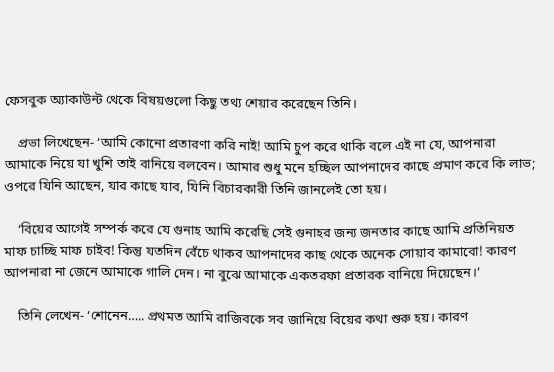ফেসবুক অ্যাকাউন্ট থেকে বিষয়গুলো কিছু তথ্য শেয়ার করেছেন তিনি।

    প্রভা লিখেছেন- ‘আমি কোনো প্রতারণা করি নাই! আমি চুপ করে থাকি বলে এই না যে, আপনারা আমাকে নিয়ে যা খুশি তাই বানিয়ে বলবেন। আমার শুধু মনে হচ্ছিল আপনাদের কাছে প্রমাণ করে কি লাভ; ওপরে যিনি আছেন, যার কাছে যাব, যিনি বিচারকারী তিনি জানলেই তো হয়।

    ‘বিয়ের আগেই সম্পর্ক করে যে গুনাহ আমি করেছি সেই গুনাহর জন্য জনতার কাছে আমি প্রতিনিয়ত মাফ চাচ্ছি মাফ চাইব! কিন্তু যতদিন বেঁচে থাকব আপনাদের কাছ থেকে অনেক সোয়াব কামাবো! কারণ আপনারা না জেনে আমাকে গালি দেন। না বুঝে আমাকে একতরফা প্রতারক বানিয়ে দিয়েছেন।’

    তিনি লেখেন- ‘শোনেন….. প্রথমত আমি রাজিবকে সব জানিয়ে বিয়ের কথা শুরু হয়। কারণ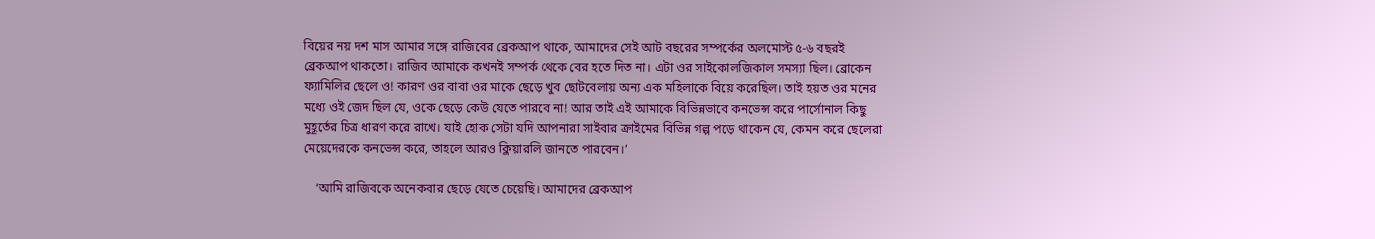বিয়ের নয় দশ মাস আমার সঙ্গে রাজিবের ব্রেকআপ থাকে, আমাদের সেই আট বছরের সম্পর্কের অলমোস্ট ৫-৬ বছরই ব্রেকআপ থাকতো। রাজিব আমাকে কখনই সম্পর্ক থেকে বের হতে দিত না। এটা ওর সাইকোলজিকাল সমস্যা ছিল। ব্রোকেন ফ্যামিলির ছেলে ও! কারণ ওর বাবা ওর মাকে ছেড়ে খুব ছোটবেলায় অন্য এক মহিলাকে বিয়ে করেছিল। তাই হয়ত ওর মনের মধ্যে ওই জেদ ছিল যে, ওকে ছেড়ে কেউ যেতে পারবে না! আর তাই এই আমাকে বিভিন্নভাবে কনভেন্স করে পার্সোনাল কিছু মুহূর্তের চিত্র ধারণ করে রাখে। যাই হোক সেটা যদি আপনারা সাইবার ক্রাইমের বিভিন্ন গল্প পড়ে থাকেন যে, কেমন করে ছেলেরা মেয়েদেরকে কনভেন্স করে, তাহলে আরও ক্লিয়ারলি জানতে পারবেন।’

    ‘আমি রাজিবকে অনেকবার ছেড়ে যেতে চেয়েছি। আমাদের ব্রেকআপ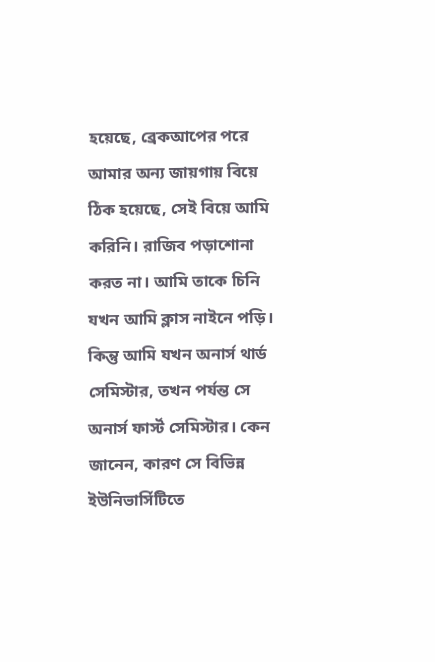হয়েছে, ব্রেকআপের পরে আমার অন্য জায়গায় বিয়ে ঠিক হয়েছে, সেই বিয়ে আমি করিনি। রাজিব পড়াশোনা করত না। আমি তাকে চিনি যখন আমি ক্লাস নাইনে পড়ি। কিন্তু আমি যখন অনার্স থার্ড সেমিস্টার, তখন পর্যন্ত সে অনার্স ফার্স্ট সেমিস্টার। কেন জানেন, কারণ সে বিভিন্ন ইউনিভার্সিটিতে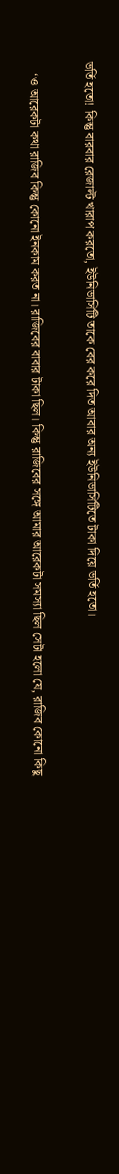ভর্তি হতো! কিন্তু বারবার রেজাল্ট খারাপ করতো, ইউনিভার্সিটি তাকে বের করে দিত আবার অন্য ইউনিভার্সিটিতে টাকা দিয়ে ভর্তি হতো।

    ‘ও আরেকটা কথা রাজিব কিন্তু কোনো ইনকাম করত না। রাজিবের বাবার টাকা ছিল। কিন্তু রাজিবের সঙ্গে আমার আরেকটা সমস্যা ছিল সেটা হলো যে, রাজিব কোনো কিছু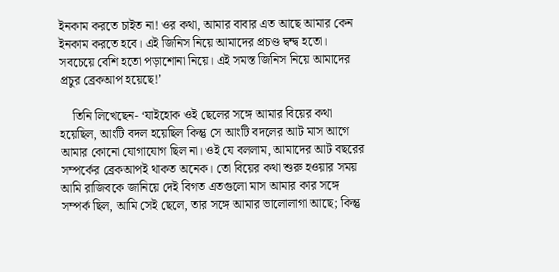ইনকাম করতে চাইত না! ওর কথা, আমার বাবার এত আছে আমার কেন ইনকাম করতে হবে। এই জিনিস নিয়ে আমাদের প্রচণ্ড দ্বন্দ্ব হতো। সবচেয়ে বেশি হতো পড়াশোনা নিয়ে। এই সমস্ত জিনিস নিয়ে আমাদের প্রচুর ব্রেকআপ হয়েছে!’

    তিনি লিখেছেন- ‘যাইহোক ওই ছেলের সঙ্গে আমার বিয়ের কথা হয়েছিল, আংটি বদল হয়েছিল কিন্তু সে আংটি বদলের আট মাস আগে আমার কোনো যোগাযোগ ছিল না। ওই যে বললাম, আমাদের আট বছরের সম্পর্কের ব্রেকআপই থাকত অনেক। তো বিয়ের কথা শুরু হওয়ার সময় আমি রাজিবকে জানিয়ে দেই বিগত এতগুলো মাস আমার কার সঙ্গে সম্পর্ক ছিল, আমি সেই ছেলে, তার সঙ্গে আমার ভালোলাগা আছে; কিন্তু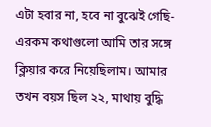এটা হবার না, হবে না বুঝেই গেছি- এরকম কথাগুলো আমি তার সঙ্গে ক্লিয়ার করে নিয়েছিলাম। আমার তখন বয়স ছিল ২২, মাথায় বুদ্ধি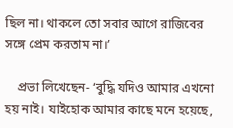ছিল না। থাকলে তো সবার আগে রাজিবের সঙ্গে প্রেম করতাম না।’

    প্রভা লিখেছেন- ‘বুদ্ধি যদিও আমার এখনো হয় নাই। যাইহোক আমার কাছে মনে হয়েছে,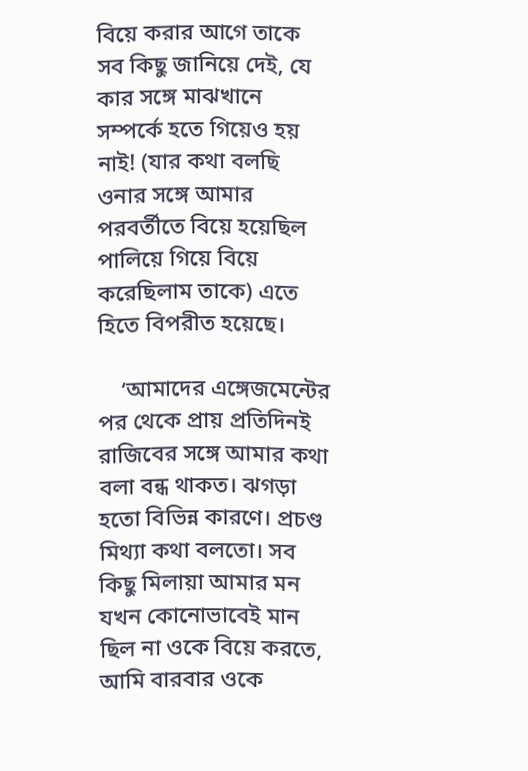বিয়ে করার আগে তাকে সব কিছু জানিয়ে দেই, যে কার সঙ্গে মাঝখানে সম্পর্কে হতে গিয়েও হয় নাই! (যার কথা বলছি ওনার সঙ্গে আমার পরবর্তীতে বিয়ে হয়েছিল পালিয়ে গিয়ে বিয়ে করেছিলাম তাকে) এতে হিতে বিপরীত হয়েছে।

    ‘আমাদের এঙ্গেজমেন্টের পর থেকে প্রায় প্রতিদিনই রাজিবের সঙ্গে আমার কথা বলা বন্ধ থাকত। ঝগড়া হতো বিভিন্ন কারণে। প্রচণ্ড মিথ্যা কথা বলতো। সব কিছু মিলায়া আমার মন যখন কোনোভাবেই মান ছিল না ওকে বিয়ে করতে, আমি বারবার ওকে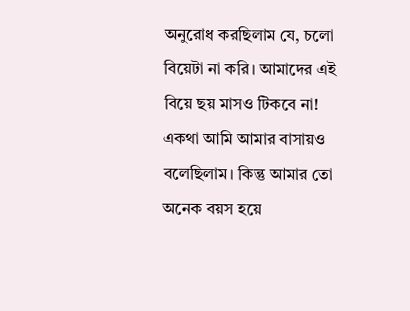অনুরোধ করছিলাম যে, চলো বিয়েটা না করি। আমাদের এই বিয়ে ছয় মাসও টিকবে না! একথা আমি আমার বাসায়ও বলেছিলাম। কিন্তু আমার তো অনেক বয়স হয়ে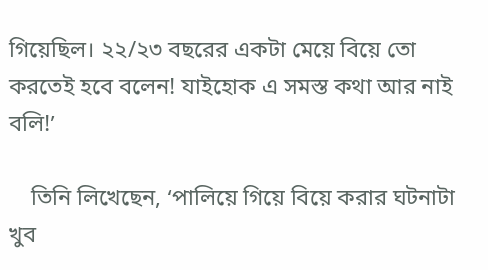গিয়েছিল। ২২/২৩ বছরের একটা মেয়ে বিয়ে তো করতেই হবে বলেন! যাইহোক এ সমস্ত কথা আর নাই বলি!’

    তিনি লিখেছেন, ‘পালিয়ে গিয়ে বিয়ে করার ঘটনাটা খুব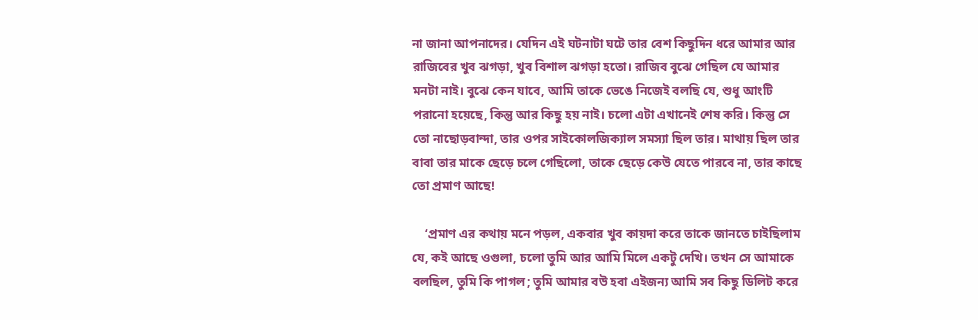না জানা আপনাদের। যেদিন এই ঘটনাটা ঘটে তার বেশ কিছুদিন ধরে আমার আর রাজিবের খুব ঝগড়া, খুব বিশাল ঝগড়া হতো। রাজিব বুঝে গেছিল যে আমার মনটা নাই। বুঝে কেন যাবে, আমি তাকে ভেঙে নিজেই বলছি যে, শুধু আংটি পরানো হয়েছে, কিন্তু আর কিছু হয় নাই। চলো এটা এখানেই শেষ করি। কিন্তু সে তো নাছোড়বান্দা, তার ওপর সাইকোলজিক্যাল সমস্যা ছিল তার। মাথায় ছিল তার বাবা তার মাকে ছেড়ে চলে গেছিলো, তাকে ছেড়ে কেউ যেতে পারবে না, তার কাছে তো প্রমাণ আছে!

    ‘প্রমাণ এর কথায় মনে পড়ল, একবার খুব কায়দা করে তাকে জানতে চাইছিলাম যে, কই আছে ওগুলা, চলো তুমি আর আমি মিলে একটু দেখি। তখন সে আমাকে বলছিল, তুমি কি পাগল; তুমি আমার বউ হবা এইজন্য আমি সব কিছু ডিলিট করে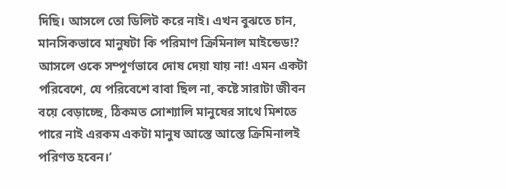দিছি। আসলে তো ডিলিট করে নাই। এখন বুঝতে চান, মানসিকভাবে মানুষটা কি পরিমাণ ক্রিমিনাল মাইন্ডেড!? আসলে ওকে সম্পূর্ণভাবে দোষ দেয়া যায় না! এমন একটা পরিবেশে, যে পরিবেশে বাবা ছিল না, কষ্টে সারাটা জীবন বয়ে বেড়াচ্ছে, ঠিকমত সোশ্যালি মানুষের সাথে মিশতে পারে নাই এরকম একটা মানুষ আস্তে আস্তে ক্রিমিনালই পরিণত হবেন।’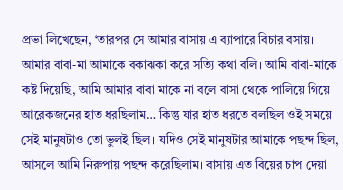প্রভা লিখেছেন, ‘তারপর সে আমার বাসায় এ ব্যাপারে বিচার বসায়। আমার বাবা-মা আমাকে বকাঝকা করে সত্যি কথা বলি। আমি বাবা-মাকে কষ্ট দিয়েছি, আমি আমার বাবা মাকে না বলে বাসা থেকে পালিয়ে গিয়ে আরেকজনের হাত ধরছিলাম… কিন্তু যার হাত ধরতে বলছিল ওই সময়ে সেই মানুষটাও তো ভুলই ছিল। যদিও সেই মানুষটার আমাকে পছন্দ ছিল, আসলে আমি নিরুপায় পছন্দ করেছিলাম। বাসায় এত বিয়ের চাপ দেয়া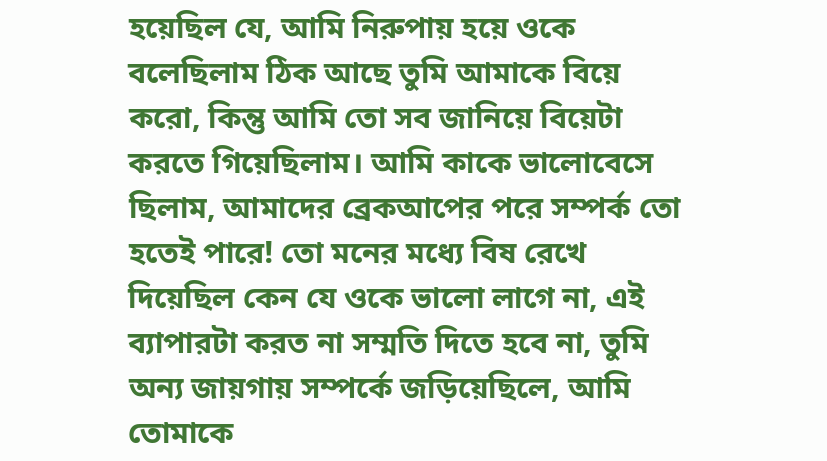হয়েছিল যে, আমি নিরুপায় হয়ে ওকে বলেছিলাম ঠিক আছে তুমি আমাকে বিয়ে করো, কিন্তু আমি তো সব জানিয়ে বিয়েটা করতে গিয়েছিলাম। আমি কাকে ভালোবেসে ছিলাম, আমাদের ব্রেকআপের পরে সম্পর্ক তো হতেই পারে! তো মনের মধ্যে বিষ রেখে দিয়েছিল কেন যে ওকে ভালো লাগে না, এই ব্যাপারটা করত না সম্মতি দিতে হবে না, তুমি অন্য জায়গায় সম্পর্কে জড়িয়েছিলে, আমি তোমাকে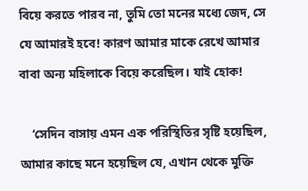বিয়ে করতে পারব না, তুমি তো মনের মধ্যে জেদ, সে যে আমারই হবে! কারণ আমার মাকে রেখে আমার বাবা অন্য মহিলাকে বিয়ে করেছিল। যাই হোক!

    ‘সেদিন বাসায় এমন এক পরিস্থিতির সৃষ্টি হয়েছিল, আমার কাছে মনে হয়েছিল যে, এখান থেকে মুক্তি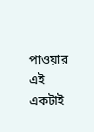পাওয়ার এই একটাই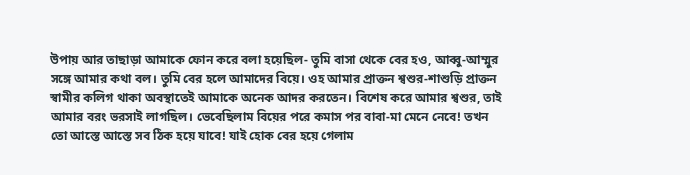উপায় আর তাছাড়া আমাকে ফোন করে বলা হয়েছিল- তুমি বাসা থেকে বের হও, আব্বু-আম্মুর সঙ্গে আমার কথা বল। তুমি বের হলে আমাদের বিয়ে। ওহ আমার প্রাক্তন শ্বশুর-শাশুড়ি প্রাক্তন স্বামীর কলিগ থাকা অবস্থাতেই আমাকে অনেক আদর করতেন। বিশেষ করে আমার শ্বশুর, তাই আমার বরং ভরসাই লাগছিল। ভেবেছিলাম বিয়ের পরে কমাস পর বাবা-মা মেনে নেবে! তখন তো আস্তে আস্তে সব ঠিক হয়ে যাবে! যাই হোক বের হয়ে গেলাম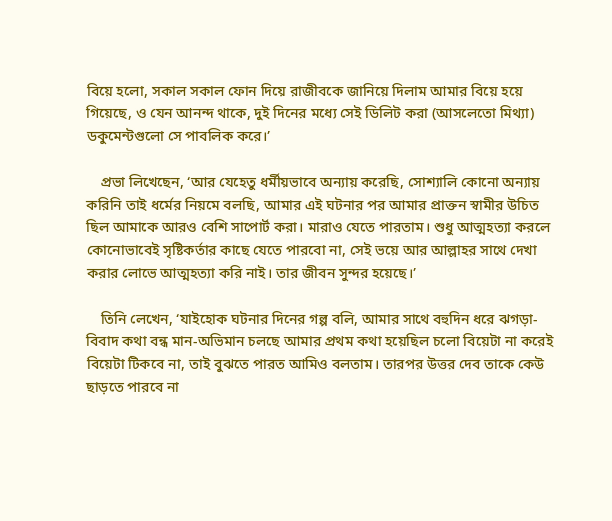বিয়ে হলো, সকাল সকাল ফোন দিয়ে রাজীবকে জানিয়ে দিলাম আমার বিয়ে হয়ে গিয়েছে, ও যেন আনন্দ থাকে, দুই দিনের মধ্যে সেই ডিলিট করা (আসলেতো মিথ্যা) ডকুমেন্টগুলো সে পাবলিক করে।’

    প্রভা লিখেছেন, ‘আর যেহেতু ধর্মীয়ভাবে অন্যায় করেছি, সোশ্যালি কোনো অন্যায় করিনি তাই ধর্মের নিয়মে বলছি, আমার এই ঘটনার পর আমার প্রাক্তন স্বামীর উচিত ছিল আমাকে আরও বেশি সাপোর্ট করা। মারাও যেতে পারতাম। শুধু আত্মহত্যা করলে কোনোভাবেই সৃষ্টিকর্তার কাছে যেতে পারবো না, সেই ভয়ে আর আল্লাহর সাথে দেখা করার লোভে আত্মহত্যা করি নাই। তার জীবন সুন্দর হয়েছে।’

    তিনি লেখেন, ‘যাইহোক ঘটনার দিনের গল্প বলি, আমার সাথে বহুদিন ধরে ঝগড়া-বিবাদ কথা বন্ধ মান-অভিমান চলছে আমার প্রথম কথা হয়েছিল চলো বিয়েটা না করেই বিয়েটা টিকবে না, তাই বুঝতে পারত আমিও বলতাম। তারপর উত্তর দেব তাকে কেউ ছাড়তে পারবে না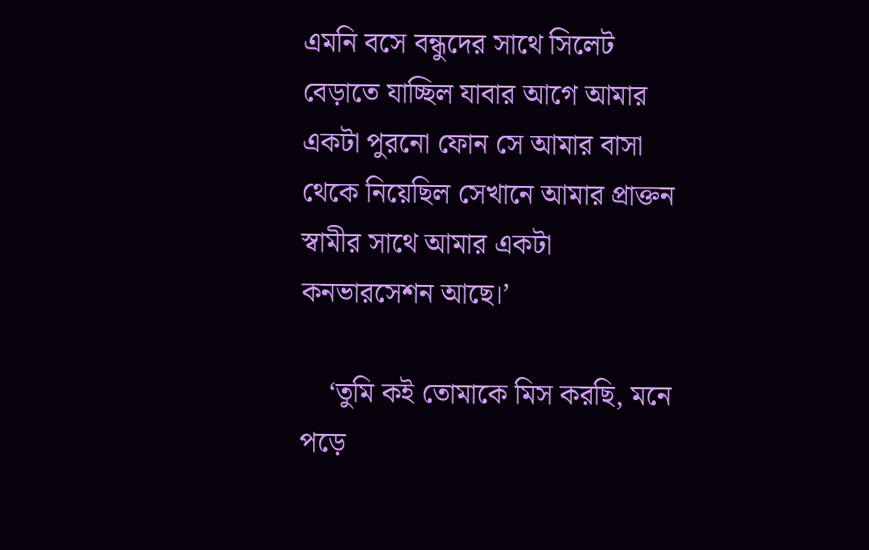এমনি বসে বন্ধুদের সাথে সিলেট বেড়াতে যাচ্ছিল যাবার আগে আমার একটা পুরনো ফোন সে আমার বাসা থেকে নিয়েছিল সেখানে আমার প্রাক্তন স্বামীর সাথে আমার একটা কনভারসেশন আছে।’

    ‘তুমি কই তোমাকে মিস করছি, মনে পড়ে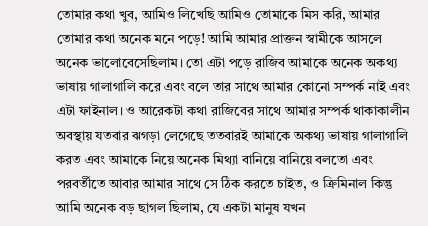তোমার কথা খুব, আমিও লিখেছি আমিও তোমাকে মিস করি, আমার তোমার কথা অনেক মনে পড়ে! আমি আমার প্রাক্তন স্বামীকে আসলে অনেক ভালোবেসেছিলাম। তো এটা পড়ে রাজিব আমাকে অনেক অকথ্য ভাষায় গালাগালি করে এবং বলে তার সাথে আমার কোনো সম্পর্ক নাই এবং এটা ফাইনাল। ও আরেকটা কথা রাজিবের সাথে আমার সম্পর্ক থাকাকালীন অবস্থায় যতবার ঝগড়া লেগেছে ততবারই আমাকে অকথ্য ভাষায় গালাগালি করত এবং আমাকে নিয়ে অনেক মিথ্যা বানিয়ে বানিয়ে বলতো এবং পরবর্তীতে আবার আমার সাথে সে ঠিক করতে চাইত, ও ক্রিমিনাল কিন্তু আমি অনেক বড় ছাগল ছিলাম, যে একটা মানুষ যখন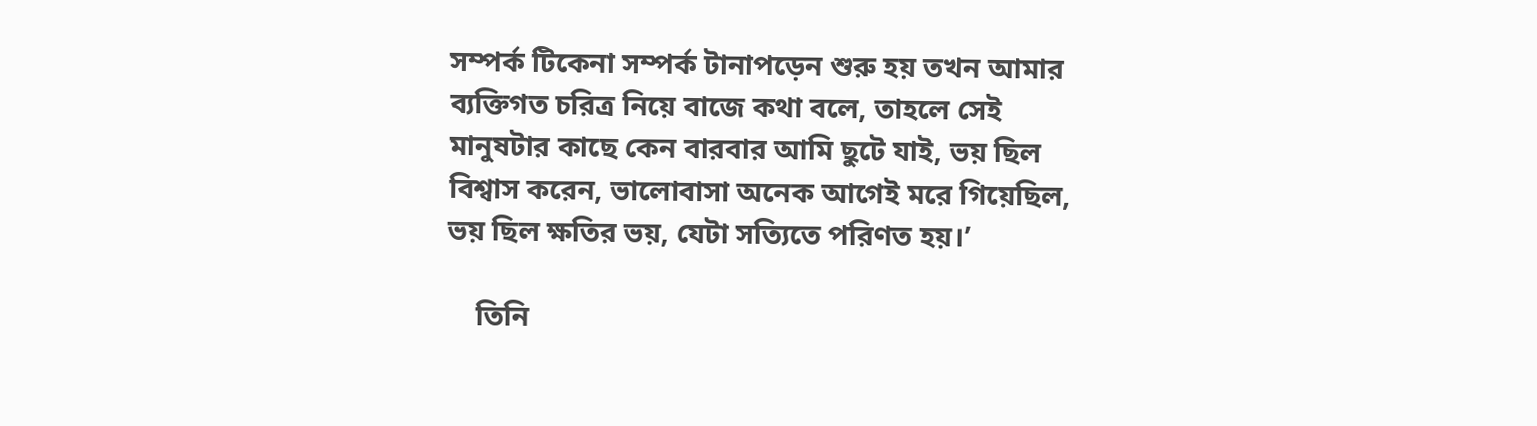সম্পর্ক টিকেনা সম্পর্ক টানাপড়েন শুরু হয় তখন আমার ব্যক্তিগত চরিত্র নিয়ে বাজে কথা বলে, তাহলে সেই মানুষটার কাছে কেন বারবার আমি ছুটে যাই, ভয় ছিল বিশ্বাস করেন, ভালোবাসা অনেক আগেই মরে গিয়েছিল, ভয় ছিল ক্ষতির ভয়, যেটা সত্যিতে পরিণত হয়।’

    তিনি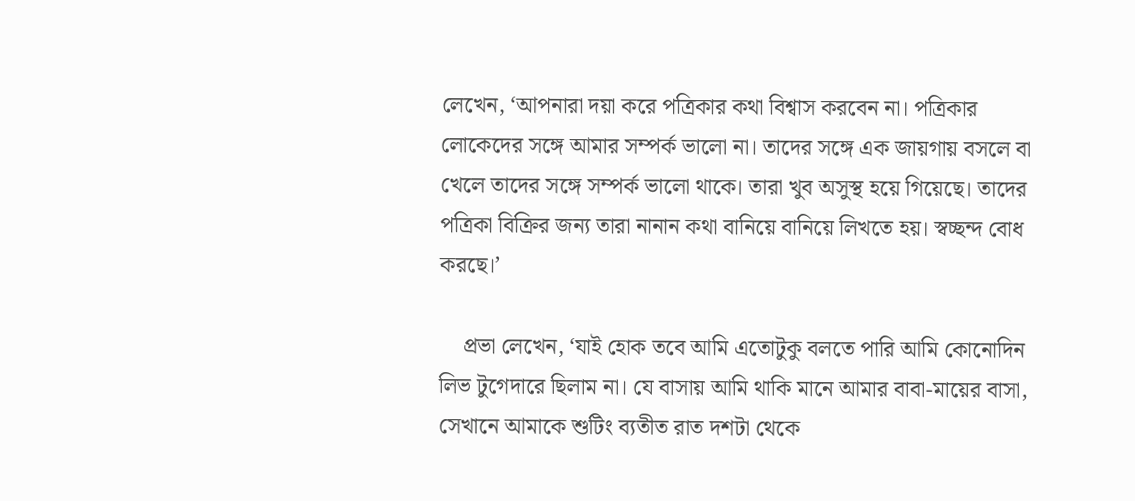লেখেন, ‘আপনারা দয়া করে পত্রিকার কথা বিশ্বাস করবেন না। পত্রিকার লোকেদের সঙ্গে আমার সম্পর্ক ভালো না। তাদের সঙ্গে এক জায়গায় বসলে বা খেলে তাদের সঙ্গে সম্পর্ক ভালো থাকে। তারা খুব অসুস্থ হয়ে গিয়েছে। তাদের পত্রিকা বিক্রির জন্য তারা নানান কথা বানিয়ে বানিয়ে লিখতে হয়। স্বচ্ছন্দ বোধ করছে।’

    প্রভা লেখেন, ‘যাই হোক তবে আমি এতোটুকু বলতে পারি আমি কোনোদিন লিভ টুগেদারে ছিলাম না। যে বাসায় আমি থাকি মানে আমার বাবা-মায়ের বাসা, সেখানে আমাকে শুটিং ব্যতীত রাত দশটা থেকে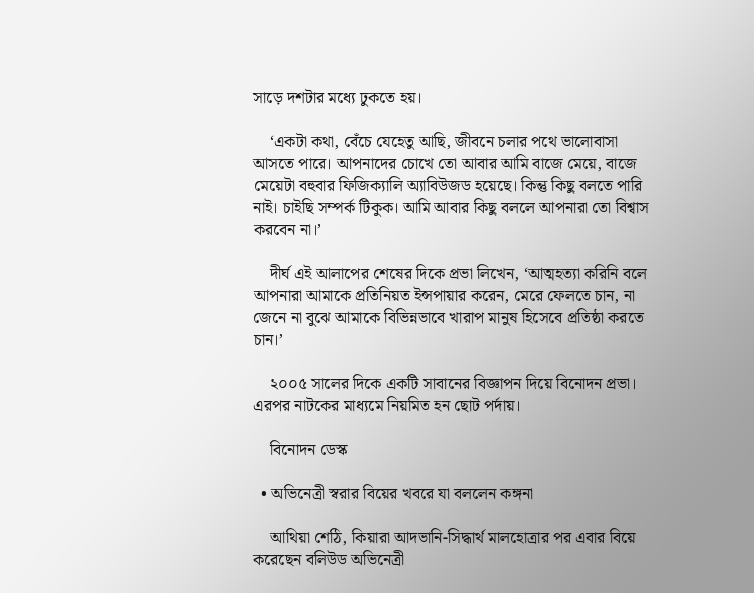সাড়ে দশটার মধ্যে ঢুকতে হয়।

    ‘একটা কথা, বেঁচে যেহেতু আছি, জীবনে চলার পথে ভালোবাসা আসতে পারে। আপনাদের চোখে তো আবার আমি বাজে মেয়ে, বাজে মেয়েটা বহুবার ফিজিক্যালি অ্যাবিউজড হয়েছে। কিন্তু কিছু বলতে পারি নাই। চাইছি সম্পর্ক টিকুক। আমি আবার কিছু বললে আপনারা তো বিশ্বাস করবেন না।’

    দীর্ঘ এই আলাপের শেষের দিকে প্রভা লিখেন, ‘আত্মহত্যা করিনি বলে আপনারা আমাকে প্রতিনিয়ত ইন্সপায়ার করেন, মেরে ফেলতে চান, না জেনে না বুঝে আমাকে বিভিন্নভাবে খারাপ মানুষ হিসেবে প্রতিষ্ঠা করতে চান।’

    ২০০৫ সালের দিকে একটি সাবানের বিজ্ঞাপন দিয়ে বিনোদন প্রভা। এরপর নাটকের মাধ্যমে নিয়মিত হন ছোট পর্দায়।

    বিনোদন ডেস্ক

  • অভিনেত্রী স্বরার বিয়ের খবরে যা বললেন কঙ্গনা

    আথিয়া শেঠি, কিয়ারা আদভানি-সিদ্ধার্থ মালহোত্রার পর এবার বিয়ে করেছেন বলিউড অভিনেত্রী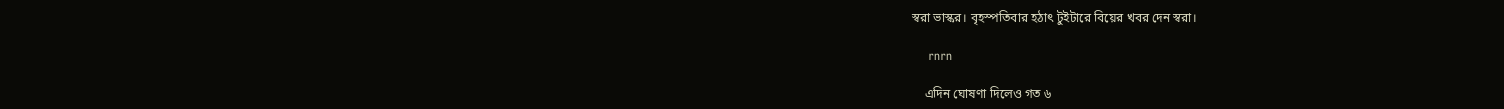স্বরা ভাস্কর। বৃহস্পতিবার হঠাৎ টুইটারে বিয়ের খবর দেন স্বরা।

    rnrn

    এদিন ঘোষণা দিলেও গত ৬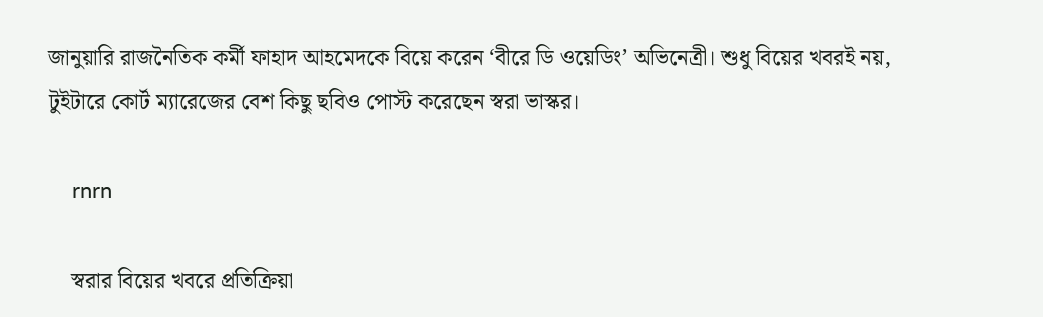জানুয়ারি রাজনৈতিক কর্মী ফাহাদ আহমেদকে বিয়ে করেন ‘বীরে ডি ওয়েডিং’ অভিনেত্রী। শুধু বিয়ের খবরই নয়, টুইটারে কোর্ট ম্যারেজের বেশ কিছু ছবিও পোস্ট করেছেন স্বরা ভাস্কর।

    rnrn

    স্বরার বিয়ের খবরে প্রতিক্রিয়া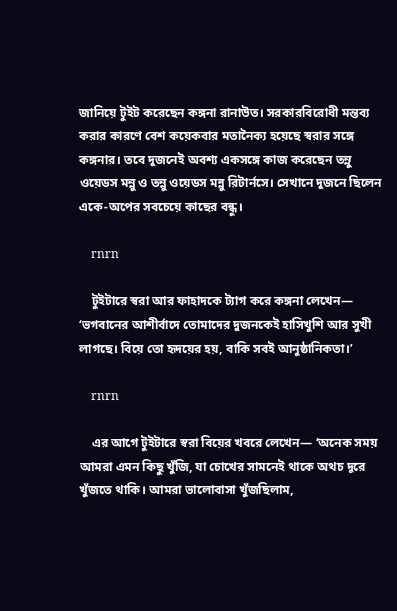জানিয়ে টুইট করেছেন কঙ্গনা রানাউত। সরকারবিরোধী মন্তব্য করার কারণে বেশ কয়েকবার মতানৈক্য হয়েছে স্বরার সঙ্গে কঙ্গনার। তবে দুজনেই অবশ্য একসঙ্গে কাজ করেছেন তন্নু ওয়েডস মন্নু ও তন্নু ওয়েডস মন্নু রিটার্নসে। সেখানে দুজনে ছিলেন একে-অপের সবচেয়ে কাছের বন্ধু।

    rnrn

    টুইটারে স্বরা আর ফাহাদকে ট্যাগ করে কঙ্গনা লেখেন— ‘ভগবানের আশীর্বাদে তোমাদের দুজনকেই হাসিখুশি আর সুখী লাগছে। বিয়ে তো হৃদয়ের হয়, বাকি সবই আনুষ্ঠানিকতা।’

    rnrn

    এর আগে টুইটারে স্বরা বিয়ের খবরে লেখেন— ‘অনেক সময় আমরা এমন কিছু খুঁজি, যা চোখের সামনেই থাকে অথচ দূরে খুঁজতে থাকি। আমরা ভালোবাসা খুঁজছিলাম,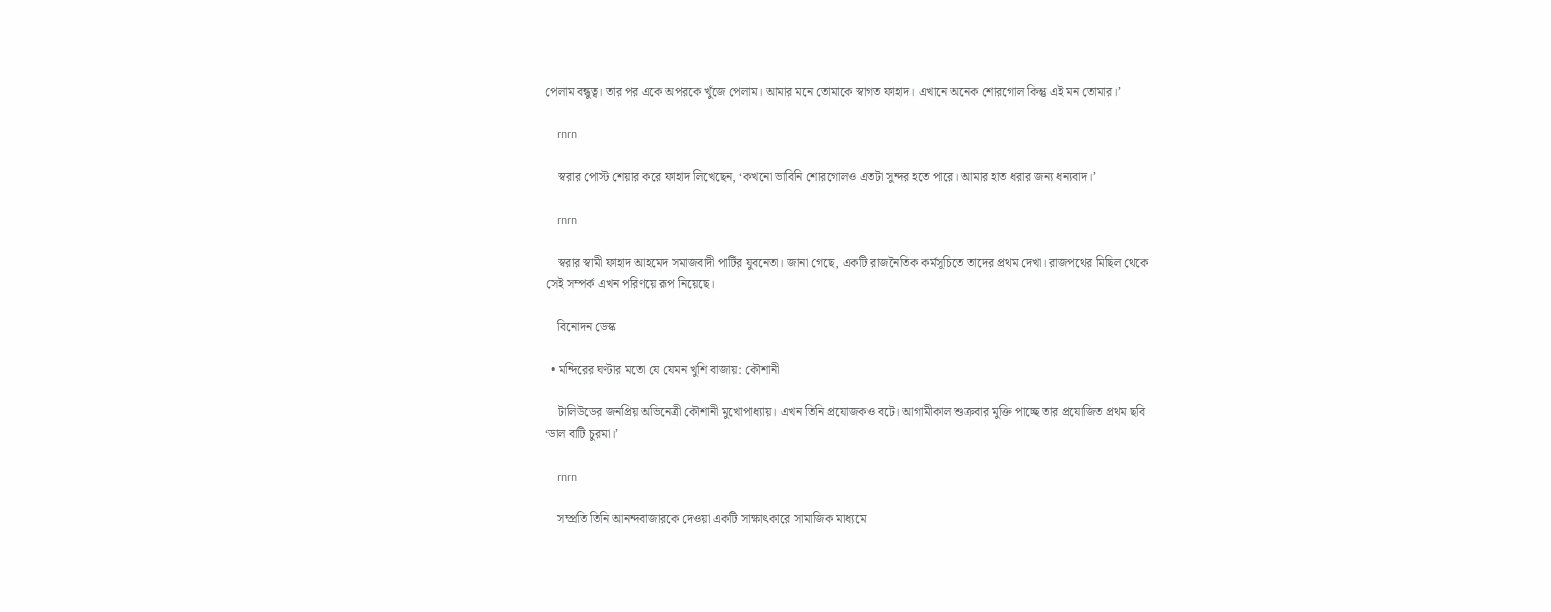পেলাম বন্ধুত্ব। তার পর একে অপরকে খুঁজে পেলাম। আমার মনে তোমাকে স্বাগত ফাহাদ। এখানে অনেক শোরগোল কিন্তু এই মন তোমার।’

    rnrn

    স্বরার পোস্ট শেয়ার করে ফাহাদ লিখেছেন, ‘কখনো ভাবিনি শোরগোলও এতটা সুন্দর হতে পারে। আমার হাত ধরার জন্য ধন্যবাদ।’

    rnrn

    স্বরার স্বামী ফাহাদ আহমেদ সমাজবাদী পার্টির যুবনেতা। জানা গেছে, একটি রাজনৈতিক কর্মসূচিতে তাদের প্রথম দেখা। রাজপথের মিছিল থেকে সেই সম্পর্ক এখন পরিণয়ে রূপ নিয়েছে।

    বিনোদন ডেস্ক

  • মন্দিরের ঘণ্টার মতো যে যেমন খুশি বাজায়: কৌশানী

    টালিউডের জনপ্রিয় অভিনেত্রী কৌশানী মুখোপাধ্যায়। এখন তিনি প্রযোজকও বটে। আগামীকাল শুক্রবার মুক্তি পাচ্ছে তার প্রযোজিত প্রথম ছবি ‘ডাল বাটি চুরমা।’

    rnrn

    সম্প্রতি তিনি আনন্দবাজারকে দেওয়া একটি সাক্ষাৎকারে সামাজিক মাধ্যমে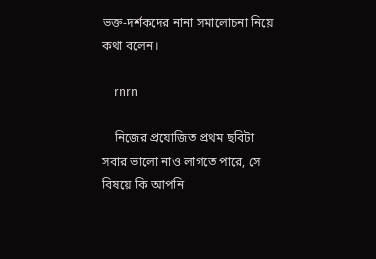ভক্ত-দর্শকদের নানা সমালোচনা নিয়ে কথা বলেন।

    rnrn

    নিজের প্রযোজিত প্রথম ছবিটা সবার ভালো নাও লাগতে পারে, সে বিষয়ে কি আপনি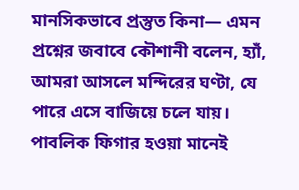মানসিকভাবে প্রস্তুত কিনা— এমন প্রশ্নের জবাবে কৌশানী বলেন, হ্যাঁ, আমরা আসলে মন্দিরের ঘণ্টা, যে পারে এসে বাজিয়ে চলে যায়। পাবলিক ফিগার হওয়া মানেই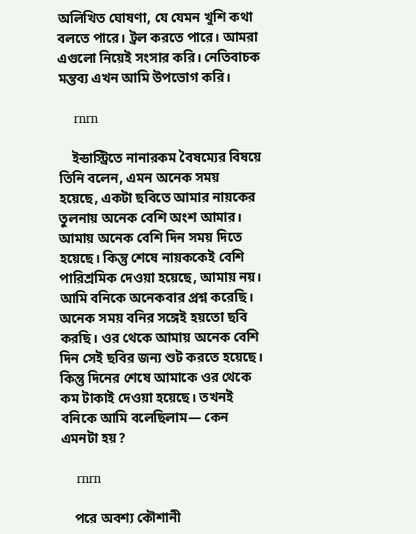অলিখিত ঘোষণা, যে যেমন খুশি কথা বলতে পারে। ট্রল করতে পারে। আমরা এগুলো নিয়েই সংসার করি। নেতিবাচক মন্তব্য এখন আমি উপভোগ করি।

    rnrn

    ইন্ডাস্ট্রিতে নানারকম বৈষম্যের বিষয়ে তিনি বলেন, এমন অনেক সময় হয়েছে, একটা ছবিতে আমার নায়কের তুলনায় অনেক বেশি অংশ আমার। আমায় অনেক বেশি দিন সময় দিতে হয়েছে। কিন্তু শেষে নায়ককেই বেশি পারিশ্রমিক দেওয়া হয়েছে, আমায় নয়। আমি বনিকে অনেকবার প্রশ্ন করেছি। অনেক সময় বনির সঙ্গেই হয়তো ছবি করছি। ওর থেকে আমায় অনেক বেশি দিন সেই ছবির জন্য শুট করতে হয়েছে। কিন্তু দিনের শেষে আমাকে ওর থেকে কম টাকাই দেওয়া হয়েছে। তখনই বনিকে আমি বলেছিলাম— কেন এমনটা হয়?

    rnrn

    পরে অবশ্য কৌশানী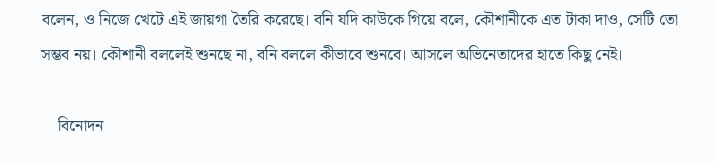বলেন, ও নিজে খেটে এই জায়গা তৈরি করেছে। বনি যদি কাউকে গিয়ে বলে, কৌশানীকে এত টাকা দাও, সেটি তো সম্ভব নয়। কৌশানী বললেই শুনছে না, বনি বললে কীভাবে শুনবে। আসলে অভিনেতাদের হাতে কিছু নেই।

    বিনোদন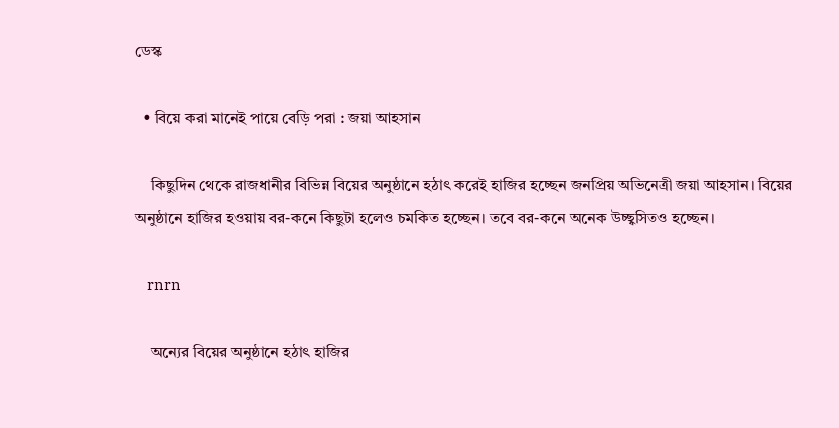ডেস্ক

  • বিয়ে করা মানেই পায়ে বেড়ি পরা : জয়া আহসান

    কিছুদিন থেকে রাজধানীর বিভিন্ন বিয়ের অনুষ্ঠানে হঠাৎ করেই হাজির হচ্ছেন জনপ্রিয় অভিনেত্রী জয়া আহসান। বিয়ের অনুষ্ঠানে হাজির হওয়ায় বর-কনে কিছুটা হলেও চমকিত হচ্ছেন। তবে বর-কনে অনেক উচ্ছ্বসিতও হচ্ছেন।

    rnrn

    অন্যের বিয়ের অনুষ্ঠানে হঠাৎ হাজির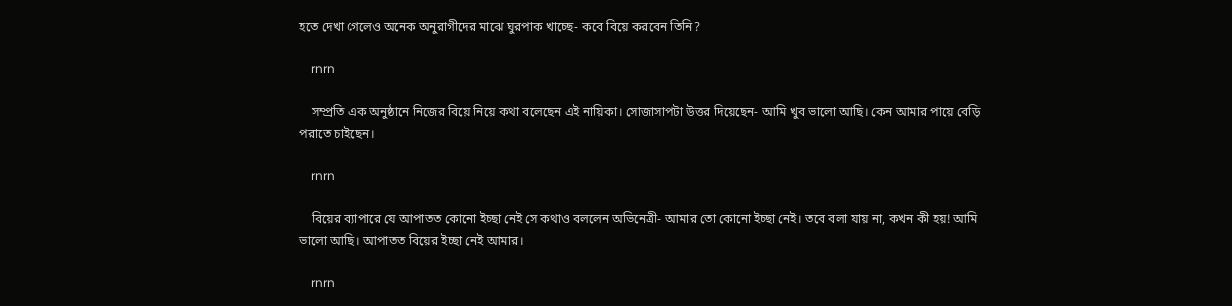হতে দেখা গেলেও অনেক অনুরাগীদের মাঝে ঘুরপাক খাচ্ছে- কবে বিয়ে করবেন তিনি?

    rnrn

    সম্প্রতি এক অনুষ্ঠানে নিজের বিয়ে নিয়ে কথা বলেছেন এই নায়িকা। সোজাসাপটা উত্তর দিয়েছেন- আমি খুব ভালো আছি। কেন আমার পায়ে বেড়ি পরাতে চাইছেন।

    rnrn

    বিয়ের ব্যাপারে যে আপাতত কোনো ইচ্ছা নেই সে কথাও বললেন অভিনেত্রী- আমার তো কোনো ইচ্ছা নেই। তবে বলা যায় না, কখন কী হয়! আমি ভালো আছি। আপাতত বিয়ের ইচ্ছা নেই আমার।

    rnrn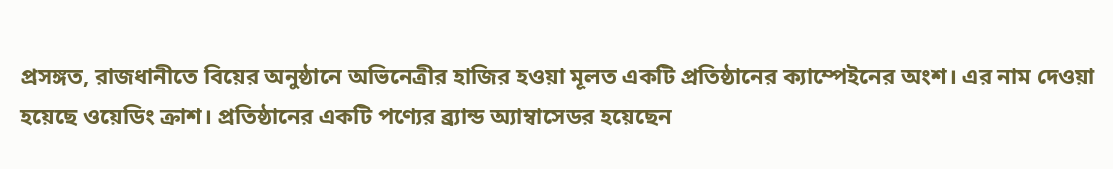প্রসঙ্গত, রাজধানীতে বিয়ের অনুষ্ঠানে অভিনেত্রীর হাজির হওয়া মূলত একটি প্রতিষ্ঠানের ক্যাম্পেইনের অংশ। এর নাম দেওয়া হয়েছে ওয়েডিং ক্রাশ। প্রতিষ্ঠানের একটি পণ্যের ব্র্যান্ড অ্যাম্বাসেডর হয়েছেন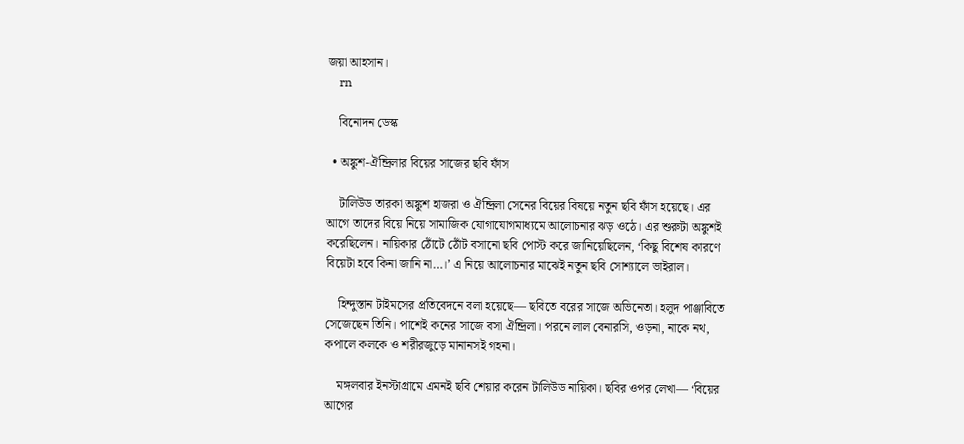জয়া আহসান।
    rn

    বিনোদন ডেস্ক

  • অঙ্কুশ-ঐন্দ্রিলার বিয়ের সাজের ছবি ফাঁস

    টালিউড তারকা অঙ্কুশ হাজরা ও ঐন্দ্রিলা সেনের বিয়ের বিষয়ে নতুন ছবি ফাঁস হয়েছে। এর আগে তাদের বিয়ে নিয়ে সামাজিক যোগাযোগমাধ্যমে আলোচনার ঝড় ওঠে। এর শুরুটা অঙ্কুশই করেছিলেন। নায়িকার ঠোঁটে ঠোঁট বসানো ছবি পোস্ট করে জানিয়েছিলেন, ‘কিছু বিশেষ কারণে বিয়েটা হবে কিনা জানি না…।’ এ নিয়ে আলোচনার মাঝেই নতুন ছবি সোশ্যালে ভাইরাল।

    হিন্দুস্তান টাইমসের প্রতিবেদনে বলা হয়েছে— ছবিতে বরের সাজে অভিনেতা। হলুদ পাঞ্জাবিতে সেজেছেন তিনি। পাশেই কনের সাজে বসা ঐন্দ্রিলা। পরনে লাল বেনারসি, ওড়না, নাকে নথ, কপালে কলকে ও শরীরজুড়ে মানানসই গহনা।

    মঙ্গলবার ইনস্টাগ্রামে এমনই ছবি শেয়ার করেন টালিউড নায়িকা। ছবির ওপর লেখা— ‘বিয়ের আগের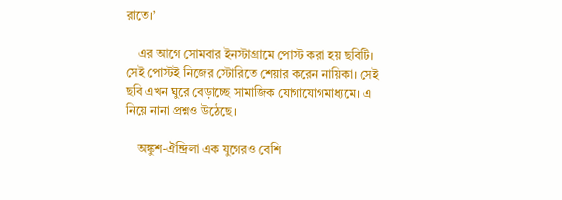রাতে।’

    এর আগে সোমবার ইনস্টাগ্রামে পোস্ট করা হয় ছবিটি। সেই পোস্টই নিজের স্টোরিতে শেয়ার করেন নায়িকা। সেই ছবি এখন ঘুরে বেড়াচ্ছে সামাজিক যোগাযোগমাধ্যমে। এ নিয়ে নানা প্রশ্নও উঠেছে।

    অঙ্কুশ-ঐন্দ্রিলা এক যুগেরও বেশি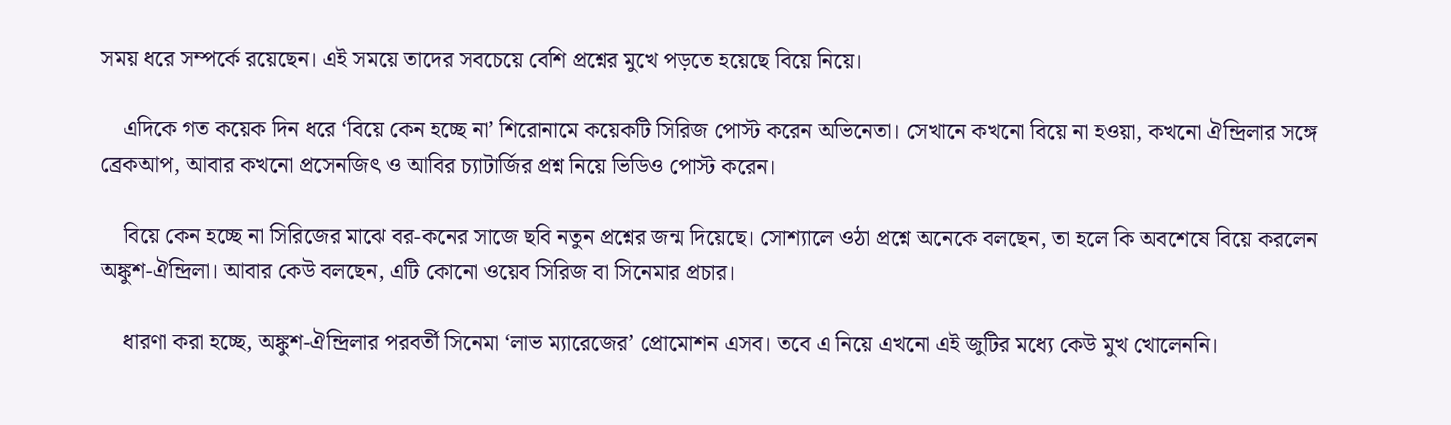সময় ধরে সম্পর্কে রয়েছেন। এই সময়ে তাদের সবচেয়ে বেশি প্রশ্নের মুখে পড়তে হয়েছে বিয়ে নিয়ে।

    এদিকে গত কয়েক দিন ধরে ‘বিয়ে কেন হচ্ছে না’ শিরোনামে কয়েকটি সিরিজ পোস্ট করেন অভিনেতা। সেখানে কখনো বিয়ে না হওয়া, কখনো ঐন্দ্রিলার সঙ্গে ব্রেকআপ, আবার কখনো প্রসেনজিৎ ও আবির চ্যাটার্জির প্রশ্ন নিয়ে ভিডিও পোস্ট করেন।

    বিয়ে কেন হচ্ছে না সিরিজের মাঝে বর-কনের সাজে ছবি নতুন প্রশ্নের জন্ম দিয়েছে। সোশ্যালে ওঠা প্রশ্নে অনেকে বলছেন, তা হলে কি অবশেষে বিয়ে করলেন অঙ্কুশ-ঐন্দ্রিলা। আবার কেউ বলছেন, এটি কোনো ওয়েব সিরিজ বা সিনেমার প্রচার।

    ধারণা করা হচ্ছে, অঙ্কুশ-ঐন্দ্রিলার পরবর্তী সিনেমা ‘লাভ ম্যারেজের’ প্রোমোশন এসব। তবে এ নিয়ে এখনো এই জুটির মধ্যে কেউ মুখ খোলেননি।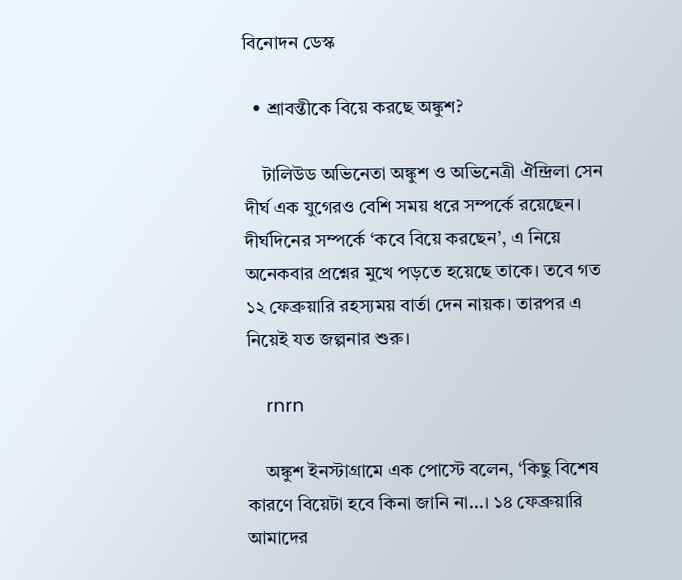বিনোদন ডেস্ক

  • শ্রাবন্তীকে বিয়ে করছে অঙ্কুশ?

    টালিউড অভিনেতা অঙ্কুশ ও অভিনেত্রী ঐন্দ্রিলা সেন দীর্ঘ এক যুগেরও বেশি সময় ধরে সম্পর্কে রয়েছেন। দীর্ঘদিনের সম্পর্কে ‘কবে বিয়ে করছেন’, এ নিয়ে অনেকবার প্রশ্নের মুখে পড়তে হয়েছে তাকে। তবে গত ১২ ফেব্রুয়ারি রহস্যময় বার্তা দেন নায়ক। তারপর এ নিয়েই যত জল্পনার শুরু।

    rnrn

    অঙ্কুশ ইনস্টাগ্রামে এক পোস্টে বলেন, ‘কিছু বিশেষ কারণে বিয়েটা হবে কিনা জানি না…। ১৪ ফেব্রুয়ারি আমাদের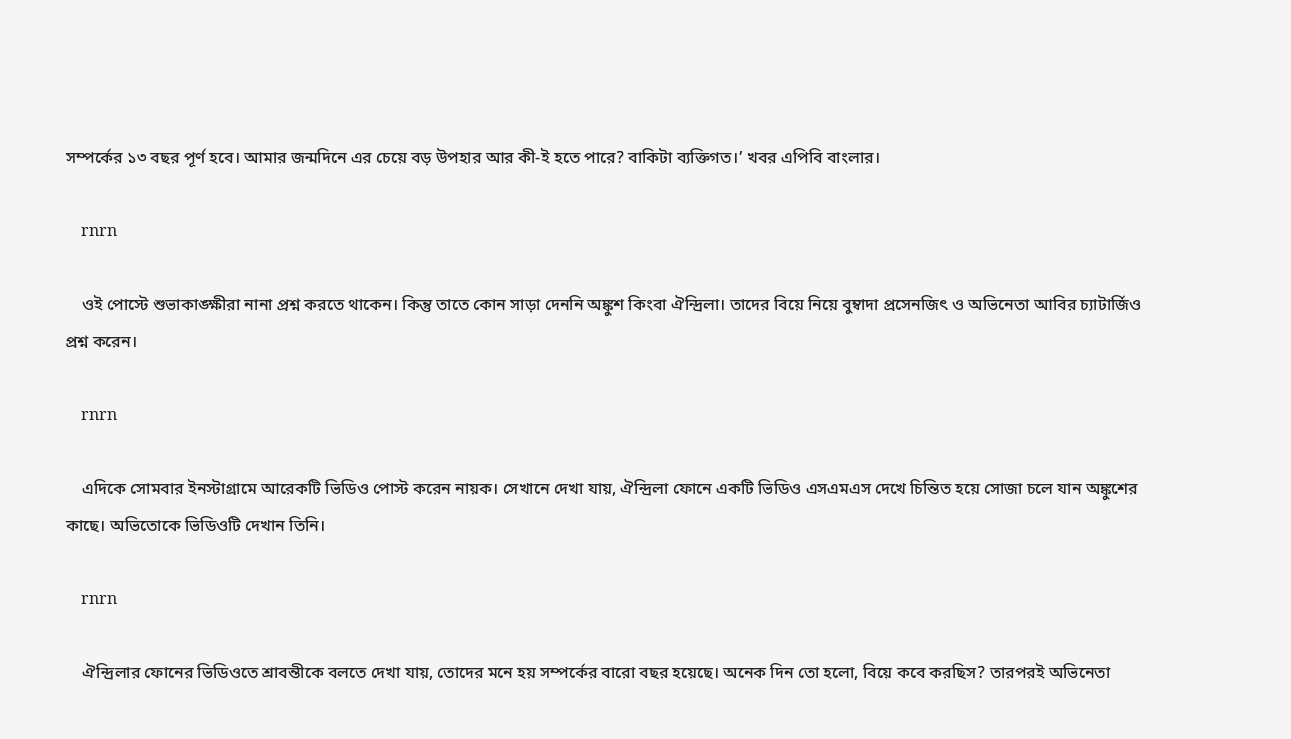সম্পর্কের ১৩ বছর পূর্ণ হবে। আমার জন্মদিনে এর চেয়ে বড় উপহার আর কী-ই হতে পারে? বাকিটা ব্যক্তিগত।’ খবর এপিবি বাংলার।

    rnrn

    ওই পোস্টে শুভাকাঙ্ক্ষীরা নানা প্রশ্ন করতে থাকেন। কিন্তু তাতে কোন সাড়া দেননি অঙ্কুশ কিংবা ঐন্দ্রিলা। তাদের বিয়ে নিয়ে বুম্বাদা প্রসেনজিৎ ও অভিনেতা আবির চ্যাটার্জিও প্রশ্ন করেন।

    rnrn

    এদিকে সোমবার ইনস্টাগ্রামে আরেকটি ভিডিও পোস্ট করেন নায়ক। সেখানে দেখা যায়, ঐন্দ্রিলা ফোনে একটি ভিডিও এসএমএস দেখে চিন্তিত হয়ে সোজা চলে যান অঙ্কুশের কাছে। অভিতোকে ভিডিওটি দেখান তিনি।

    rnrn

    ঐন্দ্রিলার ফোনের ভিডিওতে শ্রাবন্তীকে বলতে দেখা যায়, তোদের মনে হয় সম্পর্কের বারো বছর হয়েছে। অনেক দিন তো হলো, বিয়ে কবে করছিস? তারপরই অভিনেতা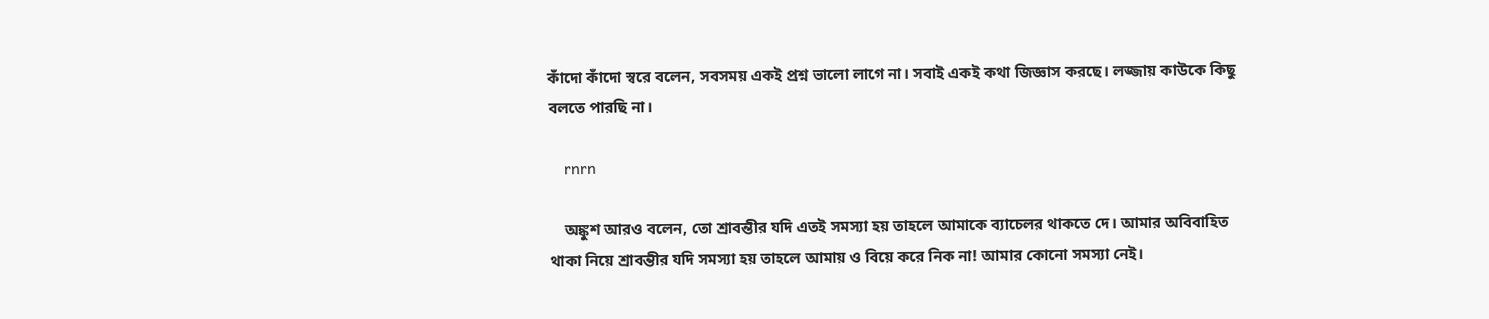কাঁদো কাঁদো স্বরে বলেন, সবসময় একই প্রশ্ন ভালো লাগে না। সবাই একই কথা জিজ্ঞাস করছে। লজ্জায় কাউকে কিছু বলতে পারছি না।

    rnrn

    অঙ্কুশ আরও বলেন, তো শ্রাবন্তীর যদি এতই সমস্যা হয় তাহলে আমাকে ব্যাচেলর থাকতে দে। আমার অবিবাহিত থাকা নিয়ে শ্রাবন্তীর যদি সমস্যা হয় তাহলে আমায় ও বিয়ে করে নিক না! আমার কোনো সমস্যা নেই।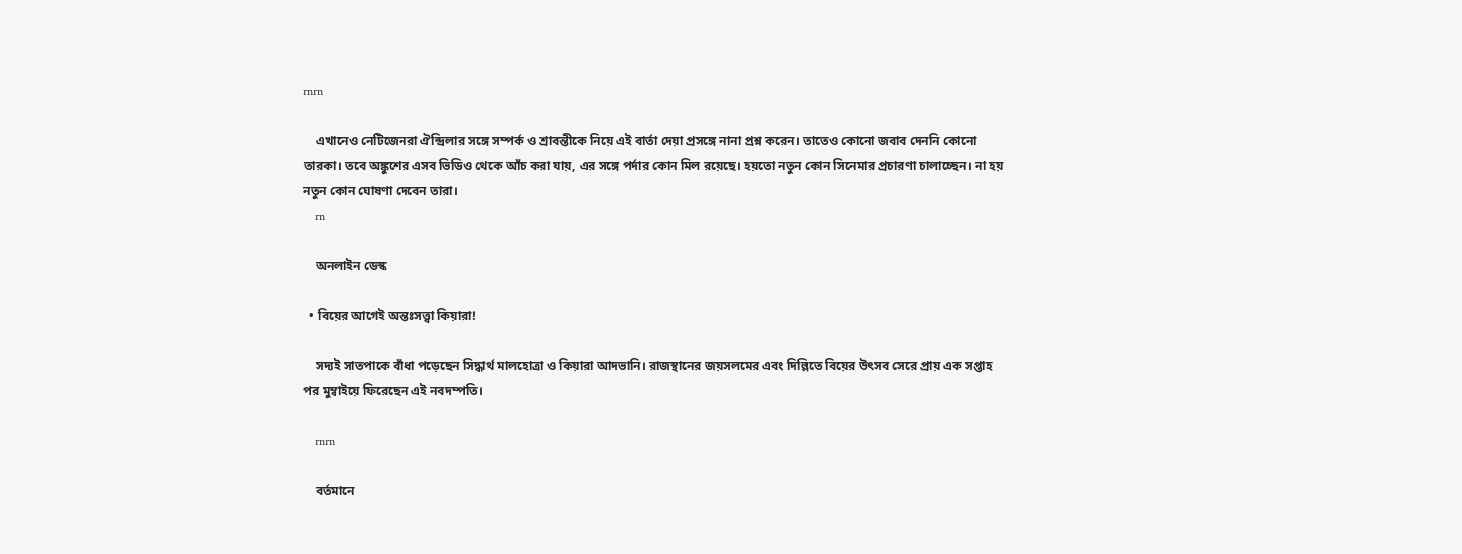rnrn

    এখানেও নেটিজেনরা ঐন্দ্রিলার সঙ্গে সম্পর্ক ও শ্রাবন্তীকে নিয়ে এই বার্তা দেয়া প্রসঙ্গে নানা প্রশ্ন করেন। তাতেও কোনো জবাব দেননি কোনো তারকা। তবে অঙ্কুশের এসব ভিডিও থেকে আঁচ করা যায়, এর সঙ্গে পর্দার কোন মিল রয়েছে। হয়তো নতুন কোন সিনেমার প্রচারণা চালাচ্ছেন। না হয় নতুন কোন ঘোষণা দেবেন তারা।
    rn

    অনলাইন ডেস্ক

  • বিয়ের আগেই অন্তঃসত্ত্বা কিয়ারা!

    সদ্যই সাতপাকে বাঁধা পড়েছেন সিদ্ধার্থ মালহোত্রা ও কিয়ারা আদভানি। রাজস্থানের জয়সলমের এবং দিল্লিতে বিয়ের উৎসব সেরে প্রায় এক সপ্তাহ পর মুম্বাইয়ে ফিরেছেন এই নবদম্পতি।

    rnrn

    বর্তমানে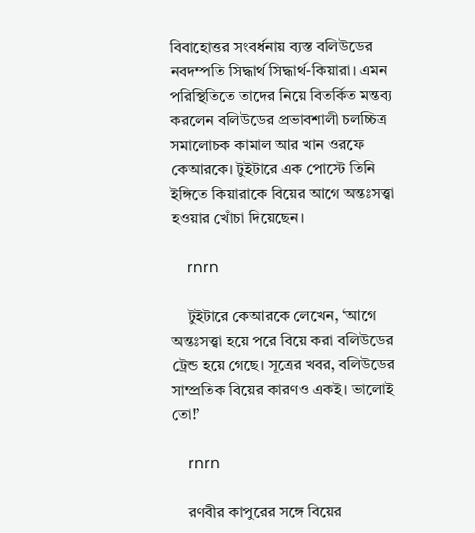বিবাহোত্তর সংবর্ধনায় ব্যস্ত বলিউডের নবদম্পতি সিদ্ধার্থ সিদ্ধার্থ-কিয়ারা। এমন পরিস্থিতিতে তাদের নিয়ে বিতর্কিত মন্তব্য করলেন বলিউডের প্রভাবশালী চলচ্চিত্র সমালোচক কামাল আর খান ওরফে কেআরকে। টুইটারে এক পোস্টে তিনি ইঙ্গিতে কিয়ারাকে বিয়ের আগে অন্তঃসত্ত্বা হওয়ার খোঁচা দিয়েছেন।

    rnrn

    টুইটারে কেআরকে লেখেন, ‘আগে অন্তঃসত্ত্বা হয়ে পরে বিয়ে করা বলিউডের ট্রেন্ড হয়ে গেছে। সূত্রের খবর, বলিউডের সাম্প্রতিক বিয়ের কারণও একই। ভালোই তো!’

    rnrn

    রণবীর কাপুরের সঙ্গে বিয়ের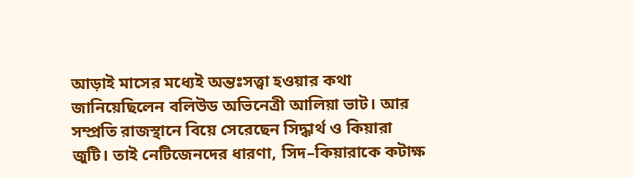আড়াই মাসের মধ্যেই অন্তঃসত্ত্বা হওয়ার কথা জানিয়েছিলেন বলিউড অভিনেত্রী আলিয়া ভাট। আর সম্প্রতি রাজস্থানে বিয়ে সেরেছেন সিদ্ধার্থ ও কিয়ারা জুটি। তাই নেটিজেনদের ধারণা, সিদ–কিয়ারাকে কটাক্ষ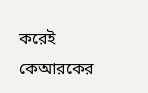করেই কেআরকের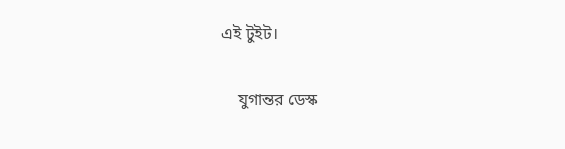এই টুইট।

    যুগান্তর ডেস্ক